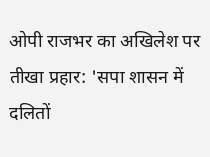ओपी राजभर का अखिलेश पर तीखा प्रहार: 'सपा शासन में दलितों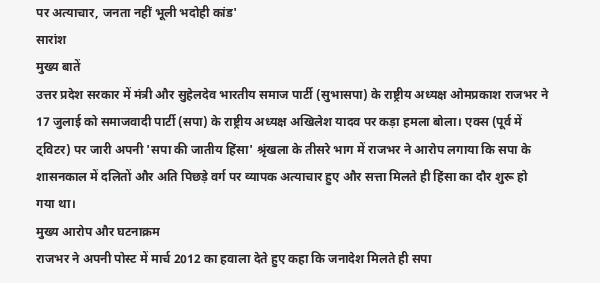पर अत्याचार, जनता नहीं भूली भदोही कांड'
सारांश
मुख्य बातें
उत्तर प्रदेश सरकार में मंत्री और सुहेलदेव भारतीय समाज पार्टी (सुभासपा) के राष्ट्रीय अध्यक्ष ओमप्रकाश राजभर ने 17 जुलाई को समाजवादी पार्टी (सपा) के राष्ट्रीय अध्यक्ष अखिलेश यादव पर कड़ा हमला बोला। एक्स (पूर्व में ट्विटर) पर जारी अपनी 'सपा की जातीय हिंसा' श्रृंखला के तीसरे भाग में राजभर ने आरोप लगाया कि सपा के शासनकाल में दलितों और अति पिछड़े वर्ग पर व्यापक अत्याचार हुए और सत्ता मिलते ही हिंसा का दौर शुरू हो गया था।
मुख्य आरोप और घटनाक्रम
राजभर ने अपनी पोस्ट में मार्च 2012 का हवाला देते हुए कहा कि जनादेश मिलते ही सपा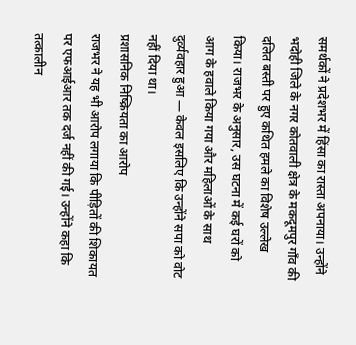समर्थकों ने प्रदेशभर में हिंसा का रास्ता अपनाया। उन्होंने भदोही जिले के नगर कोतवाली क्षेत्र के मकदूमपुर गाँव की दलित बस्ती पर हुए कथित हमले का विशेष उल्लेख किया। राजभर के अनुसार, उस घटना में कई घरों को आग के हवाले किया गया और महिलाओं के साथ दुर्व्यवहार हुआ — केवल इसलिए कि उन्होंने सपा को वोट नहीं दिया था।
प्रशासनिक निष्क्रियता का आरोप
राजभर ने यह भी आरोप लगाया कि पीड़ितों की शिकायत पर एफआईआर तक दर्ज नहीं की गई। उन्होंने कहा कि तत्कालीन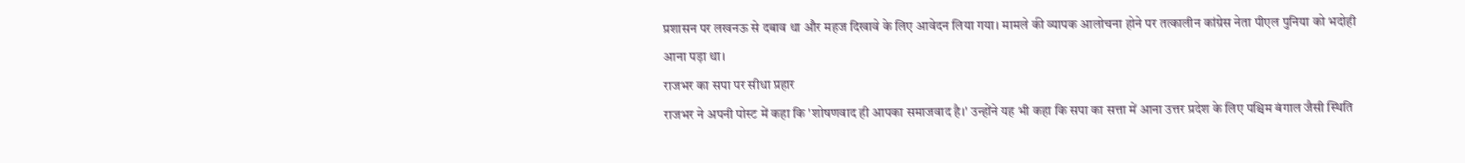प्रशासन पर लखनऊ से दबाव था और महज दिखावे के लिए आवेदन लिया गया। मामले की व्यापक आलोचना होने पर तत्कालीन कांग्रेस नेता पीएल पुनिया को भदोही आना पड़ा था।
राजभर का सपा पर सीधा प्रहार
राजभर ने अपनी पोस्ट में कहा कि 'शोषणवाद ही आपका समाजवाद है।' उन्होंने यह भी कहा कि सपा का सत्ता में आना उत्तर प्रदेश के लिए पश्चिम बंगाल जैसी स्थिति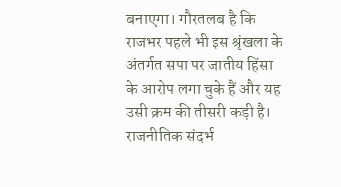बनाएगा। गौरतलब है कि राजभर पहले भी इस श्रृंखला के अंतर्गत सपा पर जातीय हिंसा के आरोप लगा चुके हैं और यह उसी क्रम की तीसरी कड़ी है।
राजनीतिक संदर्भ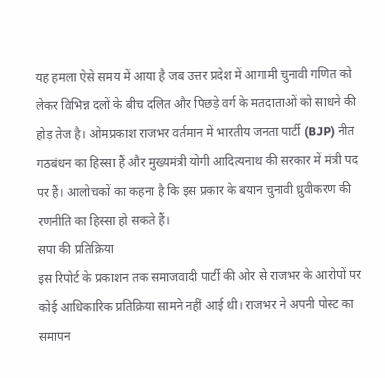यह हमला ऐसे समय में आया है जब उत्तर प्रदेश में आगामी चुनावी गणित को लेकर विभिन्न दलों के बीच दलित और पिछड़े वर्ग के मतदाताओं को साधने की होड़ तेज है। ओमप्रकाश राजभर वर्तमान में भारतीय जनता पार्टी (BJP) नीत गठबंधन का हिस्सा हैं और मुख्यमंत्री योगी आदित्यनाथ की सरकार में मंत्री पद पर हैं। आलोचकों का कहना है कि इस प्रकार के बयान चुनावी ध्रुवीकरण की रणनीति का हिस्सा हो सकते हैं।
सपा की प्रतिक्रिया
इस रिपोर्ट के प्रकाशन तक समाजवादी पार्टी की ओर से राजभर के आरोपों पर कोई आधिकारिक प्रतिक्रिया सामने नहीं आई थी। राजभर ने अपनी पोस्ट का समापन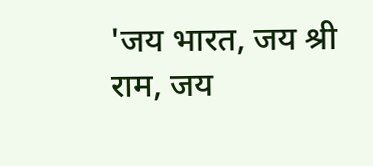'जय भारत, जय श्री राम, जय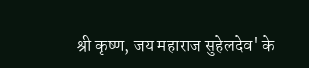श्री कृष्ण, जय महाराज सुहेलदेव' के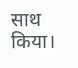साथ किया।